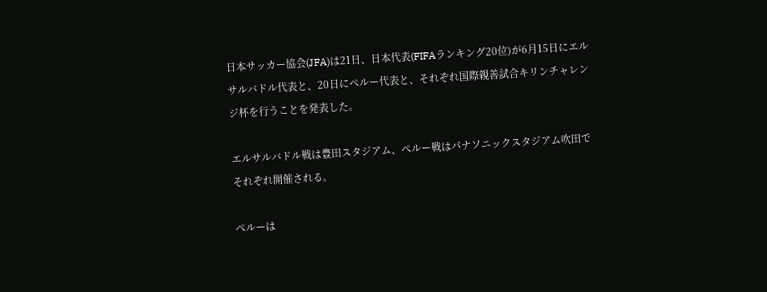日本サッカー協会(JFA)は21日、日本代表(FIFAランキング20位)が6月15日にエルサルバドル代表と、20日にペルー代表と、それぞれ国際親善試合キリンチャレンジ杯を行うことを発表した。

エルサルバドル戦は豊田スタジアム、ペルー戦はパナソニックスタジアム吹田でそれぞれ開催される。

ペルーは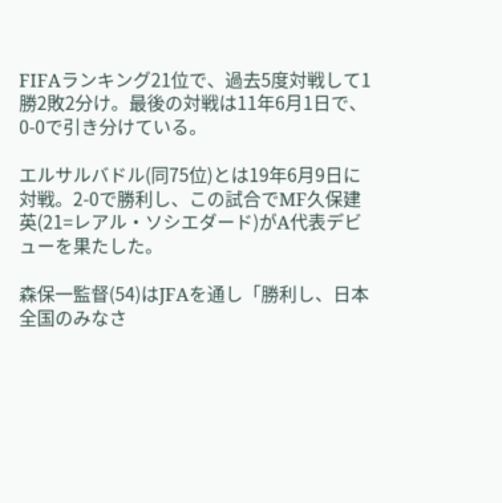FIFAランキング21位で、過去5度対戦して1勝2敗2分け。最後の対戦は11年6月1日で、0-0で引き分けている。

エルサルバドル(同75位)とは19年6月9日に対戦。2-0で勝利し、この試合でMF久保建英(21=レアル・ソシエダード)がA代表デビューを果たした。

森保一監督(54)はJFAを通し「勝利し、日本全国のみなさ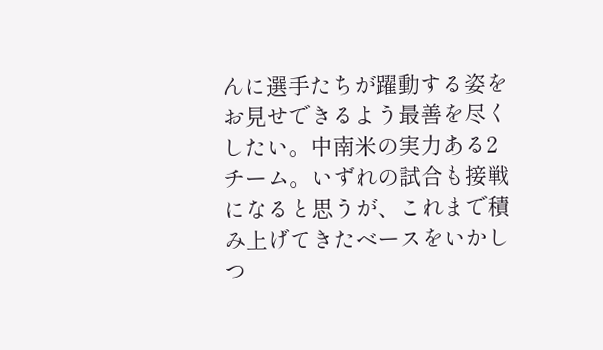んに選手たちが躍動する姿をお見せできるよう最善を尽くしたい。中南米の実力ある2チーム。いずれの試合も接戦になると思うが、これまで積み上げてきたベースをいかしつ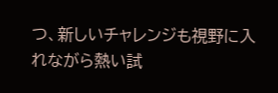つ、新しいチャレンジも視野に入れながら熱い試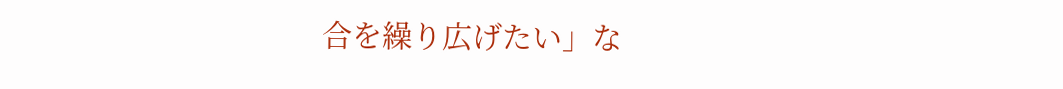合を繰り広げたい」な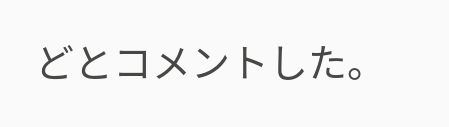どとコメントした。